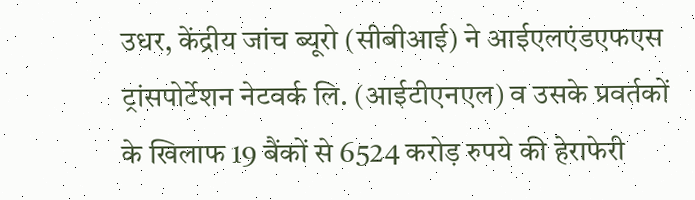उधर, केंद्रीय जांच ब्यूरो (सीबीआई) ने आईएलएंडएफएस ट्रांसपोर्टेशन नेटवर्क लि. (आईटीएनएल) व उसके प्रवर्तकों के खिलाफ 19 बैंकों से 6524 करोड़ रुपये की हेराफेरी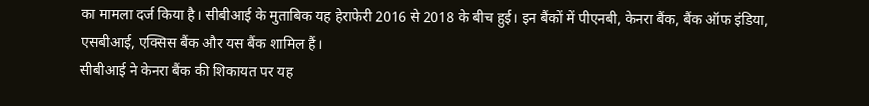का मामला दर्ज किया है। सीबीआई के मुताबिक यह हेराफेरी 2016 से 2018 के बीच हुई। इन बैंकों में पीएनबी, केनरा बैंक, बैंक ऑफ इंडिया, एसबीआई, एक्सिस बैंक और यस बैंक शामिल हैं।
सीबीआई ने केनरा बैंक की शिकायत पर यह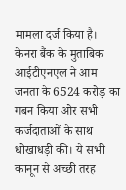मामला दर्ज किया है। केनरा बैंक के मुताबिक आईटीएनएल ने आम जनता के 6524 करोड़ का गबन किया ओर सभी कर्जदाताओं के साथ धोखाधड़ी की। ये सभी कानून से अच्छी तरह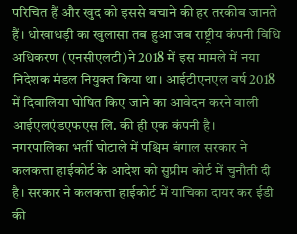परिचित हैं और खुद को इससे बचाने की हर तरकीब जानते हैं। धोखाधड़ी का खुलासा तब हुआ जब राष्ट्रीय कंपनी विधि अधिकरण (एनसीएलटी)ने 2018 में इस मामले में नया निदेशक मंडल नियुक्त किया था। आईटीएनएल वर्ष 2018 में दिवालिया घोषित किए जाने का आवेदन करने वाली आईएलएंडएफएस लि. की ही एक कंपनी है।
नगरपालिका भर्ती घोटाले में पश्चिम बंगाल सरकार ने कलकत्ता हाईकोर्ट के आदेश को सुप्रीम कोर्ट में चुनौती दी है। सरकार ने कलकत्ता हाईकोर्ट में याचिका दायर कर ईडी की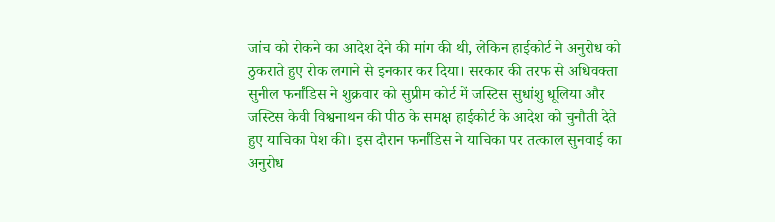जांच को रोकने का आदेश देने की मांग की थी, लेकिन हाईकोर्ट ने अनुरोध को ठुकराते हुए रोक लगाने से इनकार कर दिया। सरकार की तरफ से अधिवक्ता सुनील फर्नांडिस ने शुक्रवार को सुप्रीम कोर्ट में जस्टिस सुधांशु धूलिया और जस्टिस केवी विश्वनाथन की पीठ के समक्ष हाईकोर्ट के आदेश को चुनौती देते हुए याचिका पेश की। इस दौरान फर्नांडिस ने याचिका पर तत्काल सुनवाई का अनुरोध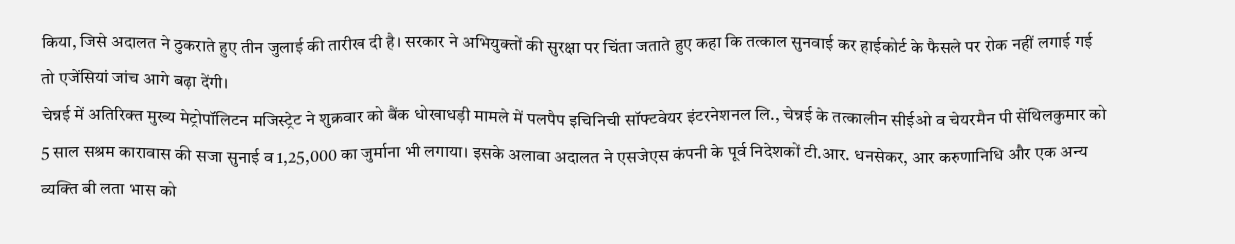किया, जिसे अदालत ने ठुकराते हुए तीन जुलाई की तारीख दी है। सरकार ने अभियुक्तों की सुरक्षा पर चिंता जताते हुए कहा कि तत्काल सुनवाई कर हाईकोर्ट के फैसले पर रोक नहीं लगाई गई तो एजेंसियां जांच आगे बढ़ा देंगी।
चेन्नई में अतिरिक्त मुख्य मेट्रोपॉलिटन मजिस्ट्रेट ने शुक्रवार को बैंक धोखाधड़ी मामले में पलपैप इचिनिची सॉफ्टवेयर इंटरनेशनल लि., चेन्नई के तत्कालीन सीईओ व चेयरमैन पी सेंथिलकुमार को 5 साल सश्रम कारावास की सजा सुनाई व 1,25,000 का जुर्माना भी लगाया। इसके अलावा अदालत ने एसजेएस कंपनी के पूर्व निदेशकों टी.आर. धनसेकर, आर करुणानिधि और एक अन्य व्यक्ति बी लता भास को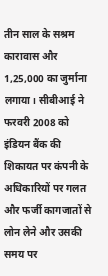तीन साल के सश्रम कारावास और 1,25,000 का जुर्माना लगाया। सीबीआई ने फरवरी 2008 को इंडियन बैंक की शिकायत पर कंपनी के अधिकारियों पर गलत और फर्जी कागजातों से लोन लेने और उसकी समय पर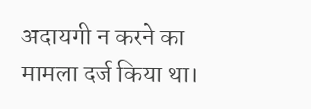अदायगी न करने का मामला दर्ज किया था।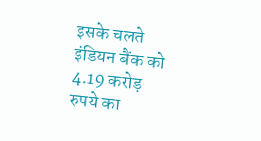इसके चलते इंडियन बैंक को 4.19 करोड़ रुपये का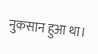नुकसान हुआ था।